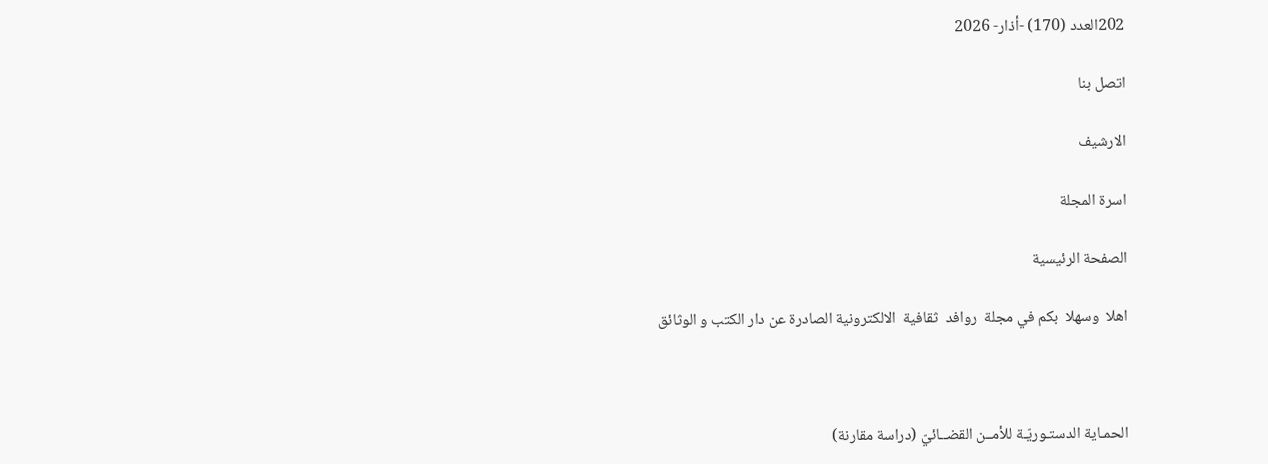202العدد (170) -أذار- 2026

اتصل بنا

الارشيف

اسرة المجلة

الصفحة الرئيسية

اهلا  وسهلا  بكم في مجلة  روافد  ثقافية  الالكترونية الصادرة عن دار الكتب و الوثائق



الحمـاية الدستـوريّـة للأمــن القضــائيّ (دراسة مقارنة)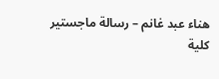هناء عبد غانم – رسالة ماجستير
كلية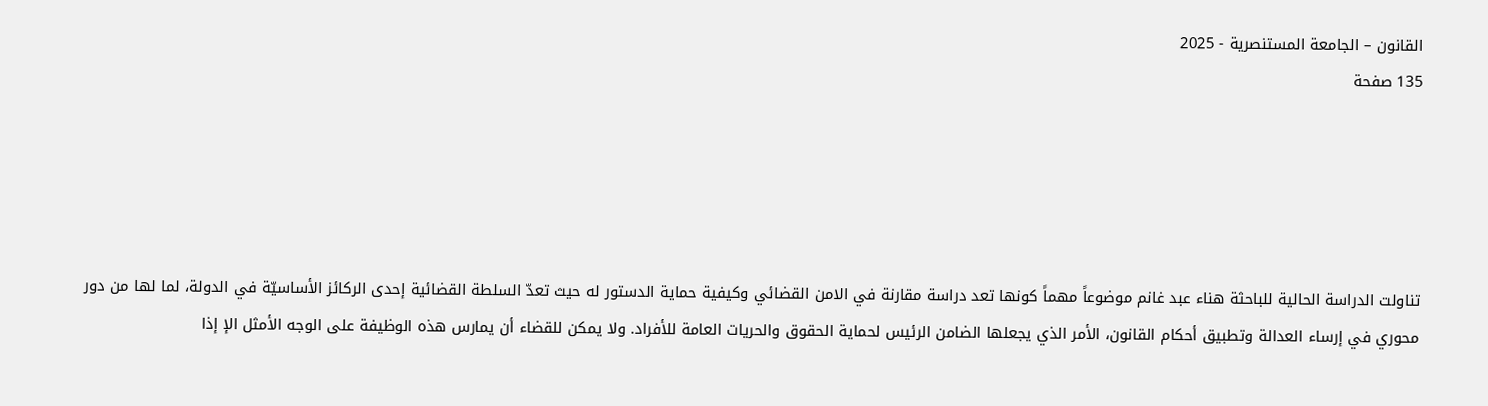القانون – الجامعة المستنصرية - 2025
135 صفحة





تناولت الدراسة الحالية للباحثة هناء عبد غانم موضوعاً مهماً كونها تعد دراسة مقارنة في الامن القضائي وكيفية حماية الدستور له حيث تعدّ السلطة القضائية إحدى الركائز الأساسيّة في الدولة، لما لها من دور محوري في إرساء العدالة وتطبيق أحكام القانون، الأمر الذي يجعلها الضامن الرئيس لحماية الحقوق والحريات العامة للأفراد. ولا يمكن للقضاء أن يمارس هذه الوظيفة على الوجه الأمثل الإ إذا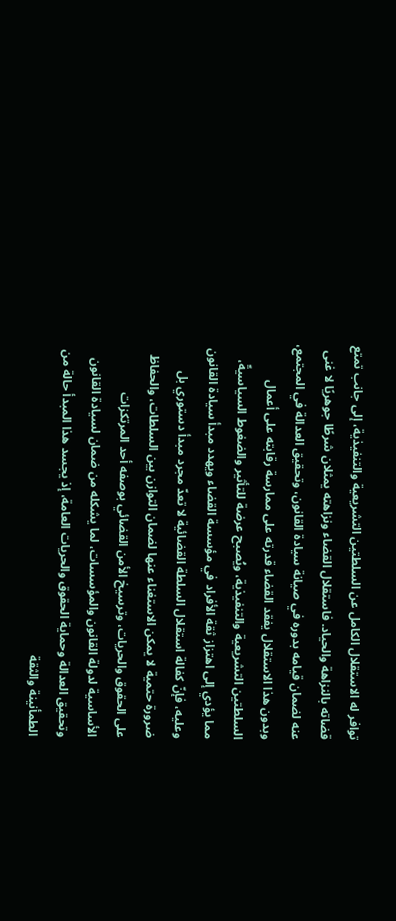توافر له الاستقلال الكامل عن السلطتين التشريعية والتنفيذية، إلى جانب تمتع قضاته بالنزاهة والحياد. فاستقلال القضاء ونزاهته يمثلان شرطًا جوهريًا لا غنى عنه لضمان قيامه بدوره في صيانة سيادة القانون، وتحقيق العدالة في المجتمع، وبدون هذا الاستقلال يفقد القضاء قدرته على ممارسة رقابته على أعمال السلطتين التشريعية والتنفيذية، ويُصبح عرضة للتأثير والضغوط السياسيةّ، مما يؤدي إلى اهتزاز ثقة الأفراد في مؤسسة القضاء ويهدد مبدأ سيادة القانون وعليه، فإنّ كفالة استقلال السلطة القضائية لا تعدّ مجرد مبدأ دستوري بل ضرورة حتمية لا يمكن الاستغناء عنها لضمان التوازن بين السلطات، والحفاظ على الحقوق والحريات، وترسيخ الأمن القضائي بوصفه أحد المرتكزات الأساسية لدولة القانون والمؤسسات، لما يشكله من ضمان لسيادة القانون وتحقيق العدالة وحماية الحقوق والحريات العامة، إذ يجسد هذا المبدأ حالة من الطمأنينة والثقة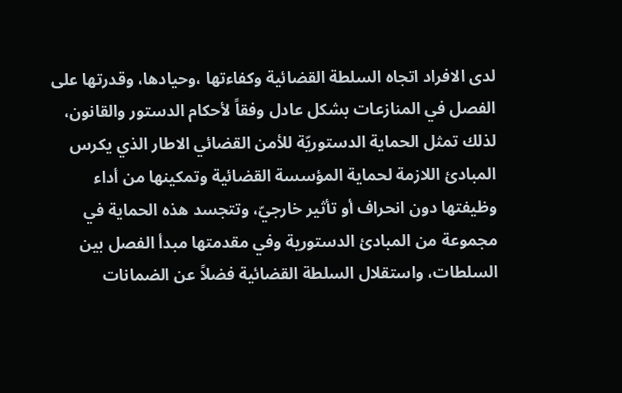لدى الافراد اتجاه السلطة القضائية وكفاءتها ،وحيادها، وقدرتها على الفصل في المنازعات بشكل عادل وفقاً لأحكام الدستور والقانون، لذلك تمثل الحماية الدستوريّة للأمن القضائي الاطار الذي يكرس المبادئ اللازمة لحماية المؤسسة القضائية وتمكينها من أداء وظيفتها دون انحراف أو تأثير خارجيّ، وتتجسد هذه الحماية في مجموعة من المبادئ الدستورية وفي مقدمتها مبدأ الفصل بين السلطات، واستقلال السلطة القضائية فضلاً عن الضمانات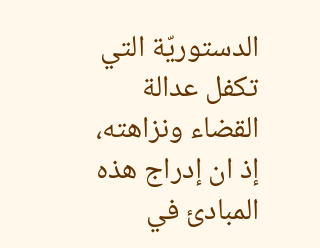الدستوريّة التي تكفل عدالة القضاء ونزاهته، إذ ان إدراج هذه المبادئ في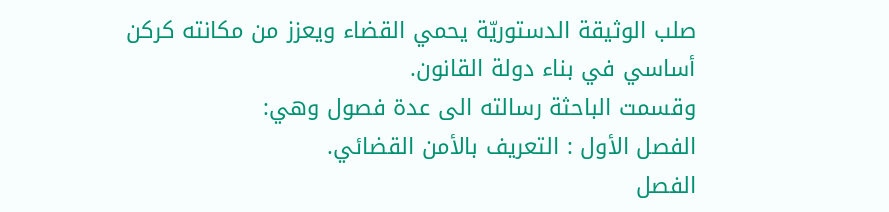صلب الوثيقة الدستوريّة يحمي القضاء ويعزز من مكانته كركن أساسي في بناء دولة القانون.
وقسمت الباحثة رسالته الى عدة فصول وهي:
الفصل الأول : التعريف بالأمن القضائي.
الفصل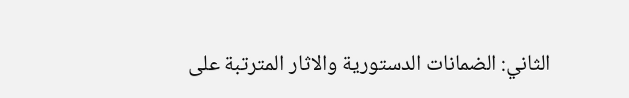الثاني: الضمانات الدستورية والاثار المترتبة على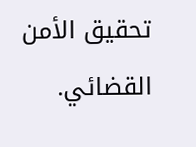تحقيق الأمن القضائي.